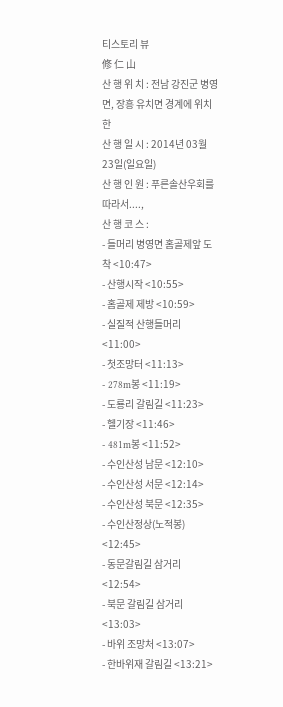티스토리 뷰
修 仁 山
산 행 위 치 : 전남 강진군 병영면, 장흥 유치면 경계에 위치한
산 행 일 시 : 2014년 03월 23일(일요일)
산 행 인 원 : 푸른솔산우회를 따라서....,
산 행 코 스 :
- 들머리 병영면 홈골제앞 도착 <10:47>
- 산행시작 <10:55>
- 홈골제 제방 <10:59>
- 실질적 산행들머리 <11:00>
- 첫조망터 <11:13>
- 278m봉 <11:19>
- 도룡리 갈림길 <11:23>
- 헬기장 <11:46>
- 481m봉 <11:52>
- 수인산성 남문 <12:10>
- 수인산성 서문 <12:14>
- 수인산성 북문 <12:35>
- 수인산정상(노적봉) <12:45>
- 동문갈림길 삼거리 <12:54>
- 북문 갈림길 삼거리 <13:03>
- 바위 조망처 <13:07>
- 한바위재 갈림길 <13:21>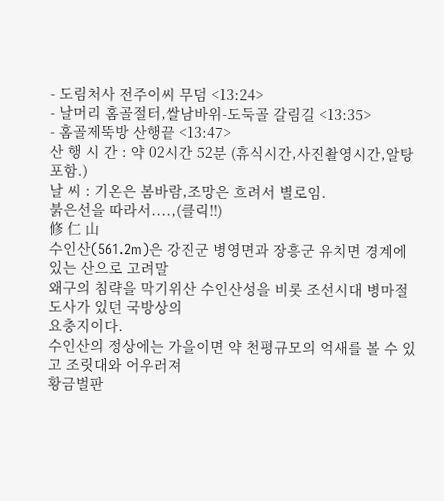- 도림처사 전주이씨 무덤 <13:24>
- 날머리 홈골절터,쌀남바위-도둑골 갈림길 <13:35>
- 홈골제뚝방 산행끝 <13:47>
산 행 시 간 : 약 02시간 52분 (휴식시간,사진촬영시간,알탕 포함.)
날 씨 : 기온은 봄바람,조망은 흐려서 별로임.
붉은선을 따라서....,(클릭!!)
修 仁 山
수인산(561.2m)은 강진군 병영면과 장흥군 유치면 경계에 있는 산으로 고려말
왜구의 침략을 막기위산 수인산성을 비롯 조선시대 병마절도사가 있던 국방상의
요충지이다.
수인산의 정상에는 가을이면 약 천평규모의 억새를 볼 수 있고 조릿대와 어우러져
황금벌판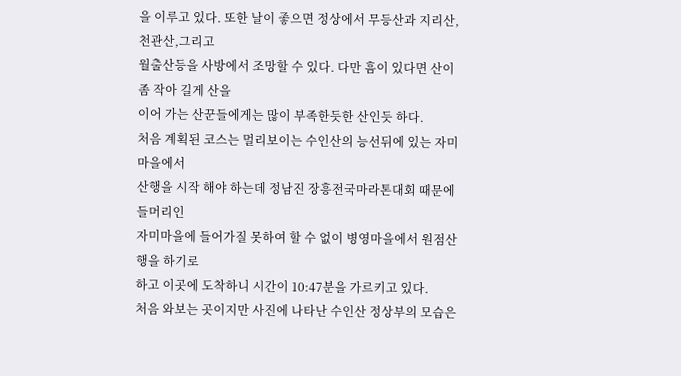을 이루고 있다. 또한 날이 좋으면 정상에서 무등산과 지리산,천관산,그리고
월출산등을 사방에서 조망할 수 있다. 다만 흠이 있다면 산이 좀 작아 길게 산을
이어 가는 산꾼들에게는 많이 부족한듯한 산인듯 하다.
처음 계획된 코스는 멀리보이는 수인산의 능선뒤에 있는 자미마을에서
산행을 시작 해야 하는데 정남진 장흥전국마라톤대회 때문에 들머리인
자미마을에 들어가질 못하여 할 수 없이 병영마을에서 원점산행을 하기로
하고 이곳에 도착하니 시간이 10:47분을 가르키고 있다.
처음 와보는 곳이지만 사진에 나타난 수인산 정상부의 모습은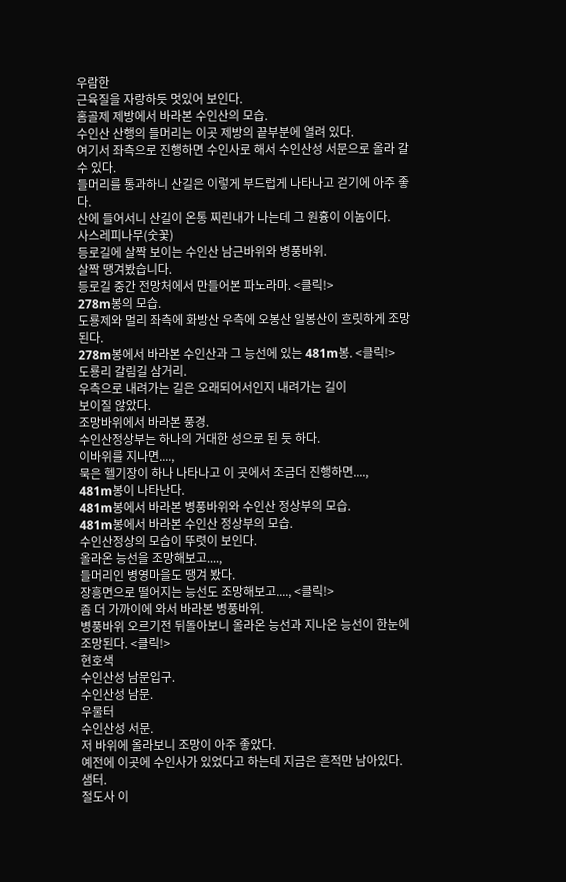우람한
근육질을 자랑하듯 멋있어 보인다.
홈골제 제방에서 바라본 수인산의 모습.
수인산 산행의 들머리는 이곳 제방의 끝부분에 열려 있다.
여기서 좌측으로 진행하면 수인사로 해서 수인산성 서문으로 올라 갈 수 있다.
들머리를 통과하니 산길은 이렇게 부드럽게 나타나고 걷기에 아주 좋다.
산에 들어서니 산길이 온통 찌린내가 나는데 그 원흉이 이놈이다.
사스레피나무(숫꽃)
등로길에 살짝 보이는 수인산 남근바위와 병풍바위.
살짝 땡겨봤습니다.
등로길 중간 전망처에서 만들어본 파노라마. <클릭!>
278m봉의 모습.
도룡제와 멀리 좌측에 화방산 우측에 오봉산 일봉산이 흐릿하게 조망된다.
278m봉에서 바라본 수인산과 그 능선에 있는 481m봉. <클릭!>
도룡리 갈림길 삼거리.
우측으로 내려가는 길은 오래되어서인지 내려가는 길이
보이질 않았다.
조망바위에서 바라본 풍경.
수인산정상부는 하나의 거대한 성으로 된 듯 하다.
이바위를 지나면....,
묵은 헬기장이 하나 나타나고 이 곳에서 조금더 진행하면....,
481m봉이 나타난다.
481m봉에서 바라본 병풍바위와 수인산 정상부의 모습.
481m봉에서 바라본 수인산 정상부의 모습.
수인산정상의 모습이 뚜렷이 보인다.
올라온 능선을 조망해보고....,
들머리인 병영마을도 땡겨 봤다.
장흥면으로 떨어지는 능선도 조망해보고...., <클릭!>
좀 더 가까이에 와서 바라본 병풍바위.
병풍바위 오르기전 뒤돌아보니 올라온 능선과 지나온 능선이 한눈에 조망된다. <클릭!>
현호색
수인산성 남문입구.
수인산성 남문.
우물터
수인산성 서문.
저 바위에 올라보니 조망이 아주 좋았다.
예전에 이곳에 수인사가 있었다고 하는데 지금은 흔적만 남아있다.
샘터.
절도사 이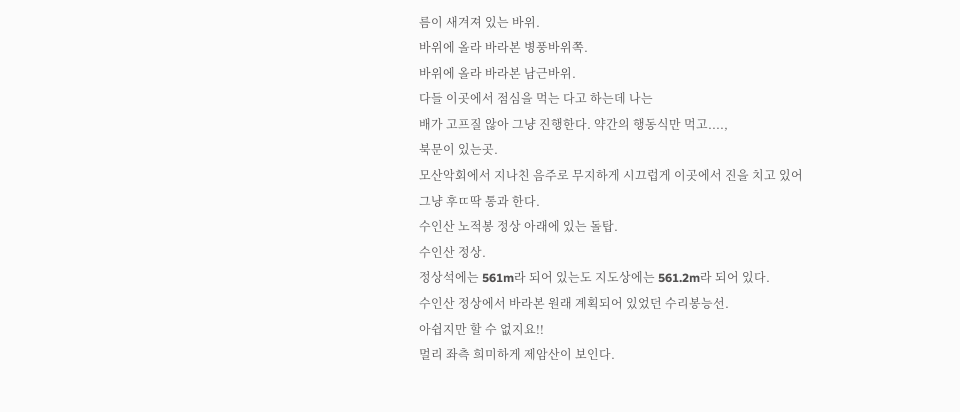름이 새겨져 있는 바위.
바위에 올라 바라본 병풍바위쪽.
바위에 올라 바라본 남근바위.
다들 이곳에서 점심을 먹는 다고 하는데 나는
배가 고프질 않아 그냥 진행한다. 약간의 행동식만 먹고....,
북문이 있는곳.
모산악회에서 지나친 음주로 무지하게 시끄럽게 이곳에서 진을 치고 있어
그냥 후ㄸ딱 통과 한다.
수인산 노적봉 정상 아래에 있는 돌탑.
수인산 정상.
정상석에는 561m라 되어 있는도 지도상에는 561.2m라 되어 있다.
수인산 정상에서 바라본 원래 계획되어 있었던 수리봉능선.
아쉽지만 할 수 없지요!!
멀리 좌측 희미하게 제암산이 보인다.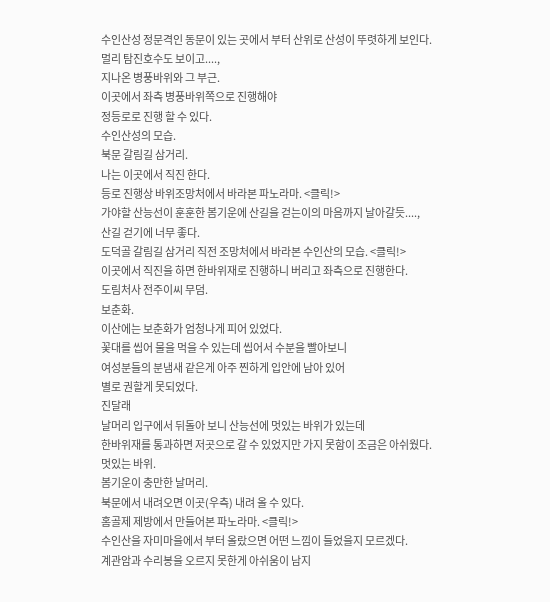수인산성 정문격인 동문이 있는 곳에서 부터 산위로 산성이 뚜렷하게 보인다.
멀리 탐진호수도 보이고....,
지나온 병풍바위와 그 부근.
이곳에서 좌측 병풍바위쪽으로 진행해야
정등로로 진행 할 수 있다.
수인산성의 모습.
북문 갈림길 삼거리.
나는 이곳에서 직진 한다.
등로 진행상 바위조망처에서 바라본 파노라마. <클릭!>
가야할 산능선이 훈훈한 봄기운에 산길을 걷는이의 마음까지 날아갈듯....,
산길 걷기에 너무 좋다.
도덕골 갈림길 삼거리 직전 조망처에서 바라본 수인산의 모습. <클릭!>
이곳에서 직진을 하면 한바위재로 진행하니 버리고 좌측으로 진행한다.
도림처사 전주이씨 무덤.
보춘화.
이산에는 보춘화가 엄청나게 피어 있었다.
꽃대를 씹어 물을 먹을 수 있는데 씹어서 수분을 빨아보니
여성분들의 분냄새 같은게 아주 찐하게 입안에 남아 있어
별로 권할게 못되었다.
진달래
날머리 입구에서 뒤돌아 보니 산능선에 멋있는 바위가 있는데
한바위재를 통과하면 저곳으로 갈 수 있었지만 가지 못함이 조금은 아쉬웠다.
멋있는 바위.
봄기운이 충만한 날머리.
북문에서 내려오면 이곳(우측) 내려 올 수 있다.
홈골제 제방에서 만들어본 파노라마. <클릭!>
수인산을 자미마을에서 부터 올랐으면 어떤 느낌이 들었을지 모르겠다.
계관암과 수리봉을 오르지 못한게 아쉬움이 남지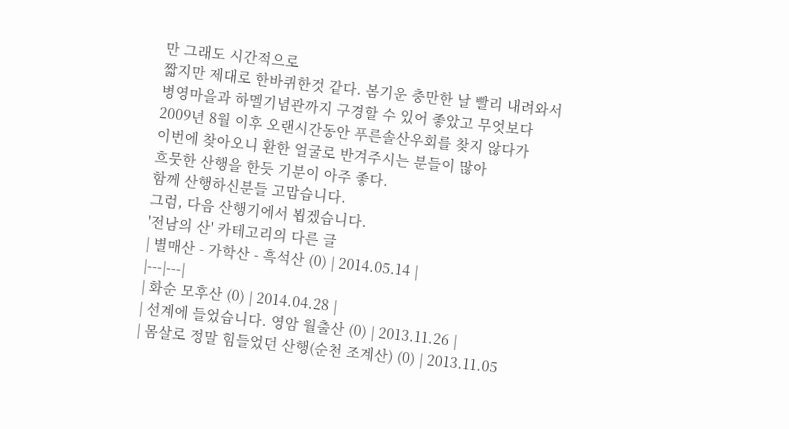만 그래도 시간적으로
짧지만 제대로 한바퀴한것 같다. 봄기운 충만한 날 빨리 내려와서
병영마을과 하멜기념관까지 구경할 수 있어 좋았고 무엇보다
2009년 8월 이후 오랜시간동안 푸른솔산우회를 찾지 않다가
이번에 찾아오니 환한 얼굴로 반겨주시는 분들이 많아
흐뭇한 산행을 한듯 기분이 아주 좋다.
함께 산행하신분들 고맙습니다.
그럼, 다음 산행기에서 뵙겠습니다.
'전남의 산' 카테고리의 다른 글
| 별매산 - 가학산 - 흑석산 (0) | 2014.05.14 |
|---|---|
| 화순 모후산 (0) | 2014.04.28 |
| 선계에 들었습니다. 영암 월출산 (0) | 2013.11.26 |
| 몸살로 정말 힘들었던 산행(순천 조계산) (0) | 2013.11.05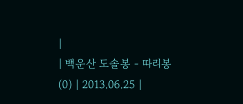|
| 백운산 도솔봉 - 따리봉 (0) | 2013.06.25 |